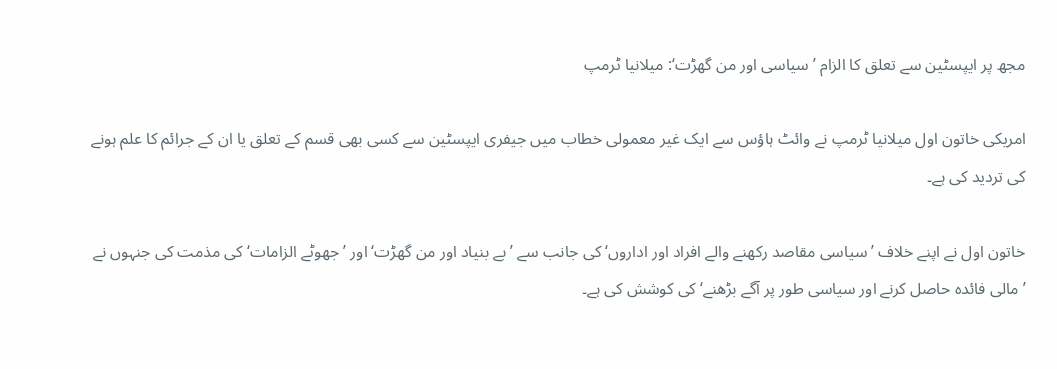مجھ پر ایپسٹین سے تعلق کا الزام ’سیاسی اور من گھڑت‘: میلانیا ٹرمپ

امریکی خاتون اول میلانیا ٹرمپ نے وائٹ ہاؤس سے ایک غیر معمولی خطاب میں جیفری ایپسٹین سے کسی بھی قسم کے تعلق یا ان کے جرائم کا علم ہونے کی تردید کی ہے۔

خاتون اول نے اپنے خلاف ’سیاسی مقاصد رکھنے والے افراد اور اداروں‘ کی جانب سے ’بے بنیاد اور من گھڑت‘ اور ’جھوٹے الزامات‘ کی مذمت کی جنہوں نے ’مالی فائدہ حاصل کرنے اور سیاسی طور پر آگے بڑھنے‘ کی کوشش کی ہے۔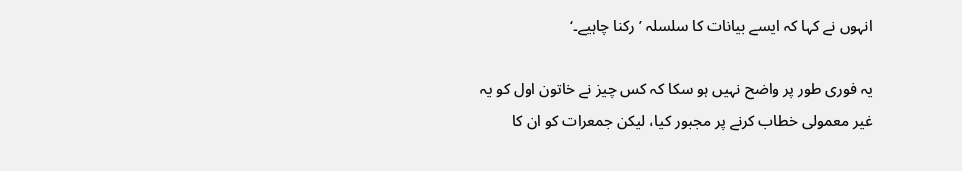انہوں نے کہا کہ ایسے بیانات کا سلسلہ ’رکنا چاہیے۔‘

یہ فوری طور پر واضح نہیں ہو سکا کہ کس چیز نے خاتون اول کو یہ غیر معمولی خطاب کرنے پر مجبور کیا، لیکن جمعرات کو ان کا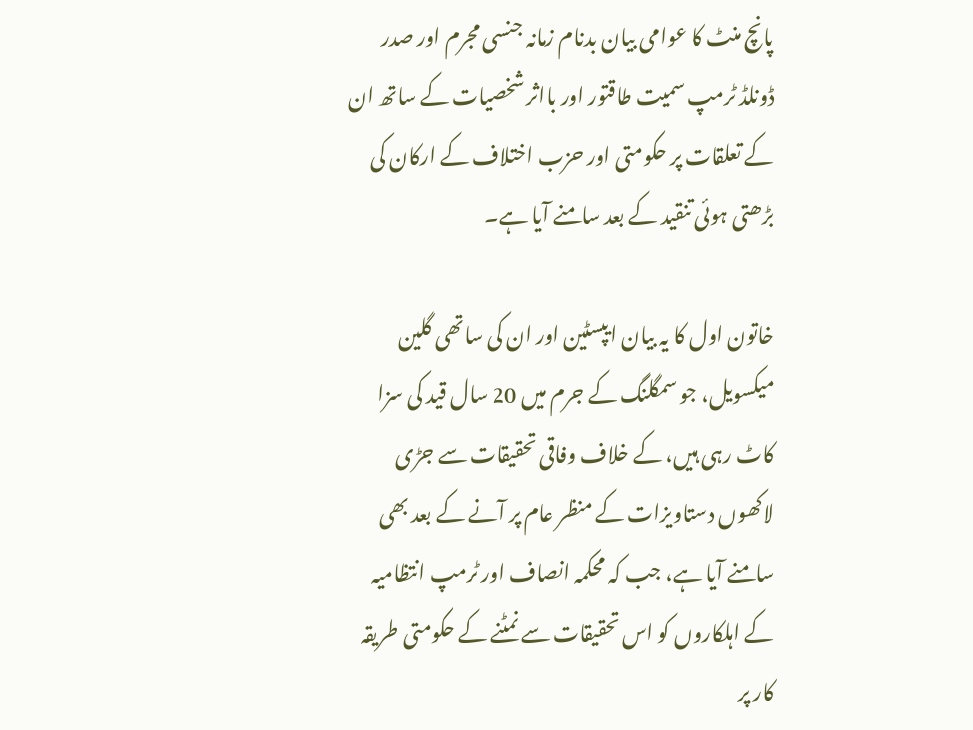پانچ منٹ کا عوامی بیان بدنام زمانہ جنسی مجرم اور صدر ڈونلڈ ٹرمپ سمیت طاقتور اور بااثر شخصیات کے ساتھ ان کے تعلقات پر حکومتی اور حزب اختلاف کے ارکان کی بڑھتی ہوئی تنقید کے بعد سامنے آیا ہے۔

خاتون اول کا یہ بیان ایپسٹین اور ان کی ساتھی گلین میکسویل، جو سمگلنگ کے جرم میں 20 سال قید کی سزا کاٹ رہی ہیں، کے خلاف وفاقی تحقیقات سے جڑی لاکھوں دستاویزات کے منظر عام پر آنے کے بعد بھی سامنے آیا ہے، جب کہ محکمہ انصاف اور ٹرمپ انتظامیہ کے اہلکاروں کو اس تحقیقات سے نمٹنے کے حکومتی طریقہ کار پر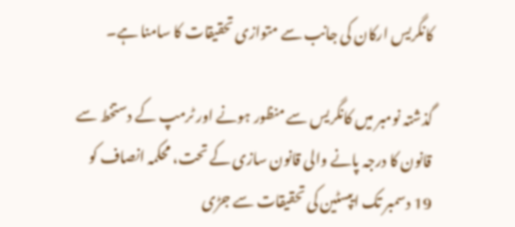کانگریس ارکان کی جانب سے متوازی تحقیقات کا سامنا ہے۔

گذشتہ نومبر میں کانگریس سے منظور ہونے اور ٹرمپ کے دستخط سے قانون کا درجہ پانے والی قانون سازی کے تحت، محکمہ انصاف کو 19 دسمبر تک ایپسٹین کی تحقیقات سے جڑی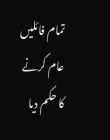تمام فائلیں عام کرنے کا حکم دیا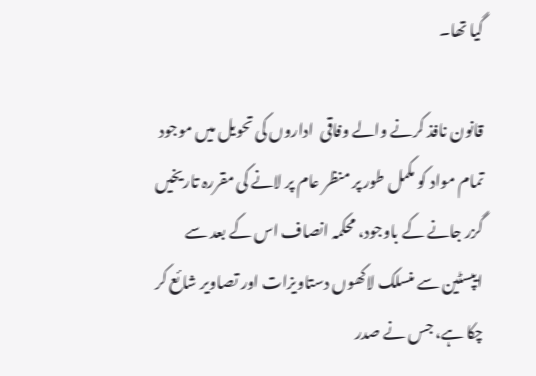گیا تھا۔

قانون نافذ کرنے والے وفاقی  اداروں کی تحویل میں موجود تمام مواد کو مکمل طور پر منظر عام پر لانے کی مقررہ تاریخیں گزر جانے کے باوجود، محکمہ انصاف اس کے بعد سے ایپسٹین سے منسلک لاکھوں دستاویزات اور تصاویر شائع کر چکا ہے، جس نے صدر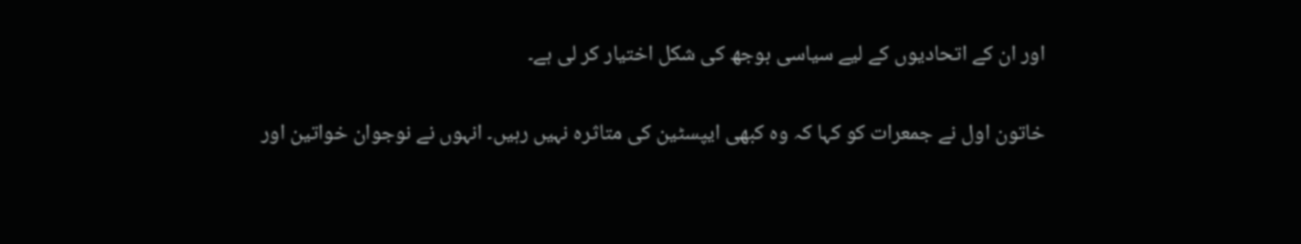اور ان کے اتحادیوں کے لیے سیاسی بوجھ کی شکل اختیار کر لی ہے۔

خاتون اول نے جمعرات کو کہا کہ وہ کبھی ایپسٹین کی متاثرہ نہیں رہیں۔ انہوں نے نوجوان خواتین اور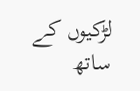لڑکیوں کے ساتھ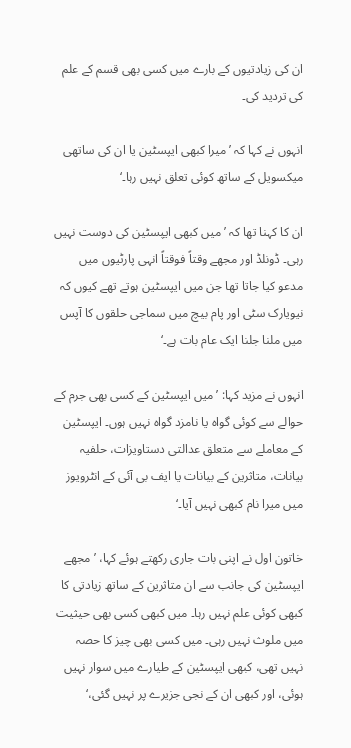ان کی زیادتیوں کے بارے میں کسی بھی قسم کے علم کی تردید کی۔

انہوں نے کہا کہ ’میرا کبھی ایپسٹین یا ان کی ساتھی میکسویل کے ساتھ کوئی تعلق نہیں رہا۔‘

ان کا کہنا تھا کہ ’میں کبھی ایپسٹین کی دوست نہیں رہی۔ ڈونلڈ اور مجھے وقتاً فوقتاً انہی پارٹیوں میں مدعو کیا جاتا تھا جن میں ایپسٹین ہوتے تھے کیوں کہ نیویارک سٹی اور پام بیچ میں سماجی حلقوں کا آپس میں ملنا جلنا ایک عام بات ہے۔‘

انہوں نے مزید کہا: ’میں ایپسٹین کے کسی بھی جرم کے حوالے سے کوئی گواہ یا نامزد گواہ نہیں ہوں۔ ایپسٹین کے معاملے سے متعلق عدالتی دستاویزات، حلفیہ بیانات، متاثرین کے بیانات یا ایف بی آئی کے انٹرویوز میں میرا نام کبھی نہیں آیا۔‘

خاتون اول نے اپنی بات جاری رکھتے ہوئے کہا، ’مجھے ایپسٹین کی جانب سے ان متاثرین کے ساتھ زیادتی کا کبھی کوئی علم نہیں رہا۔ میں کبھی کسی بھی حیثیت میں ملوث نہیں رہی۔ میں کسی بھی چیز کا حصہ نہیں تھی، کبھی ایپسٹین کے طیارے میں سوار نہیں ہوئی، اور کبھی ان کے نجی جزیرے پر نہیں گئی،‘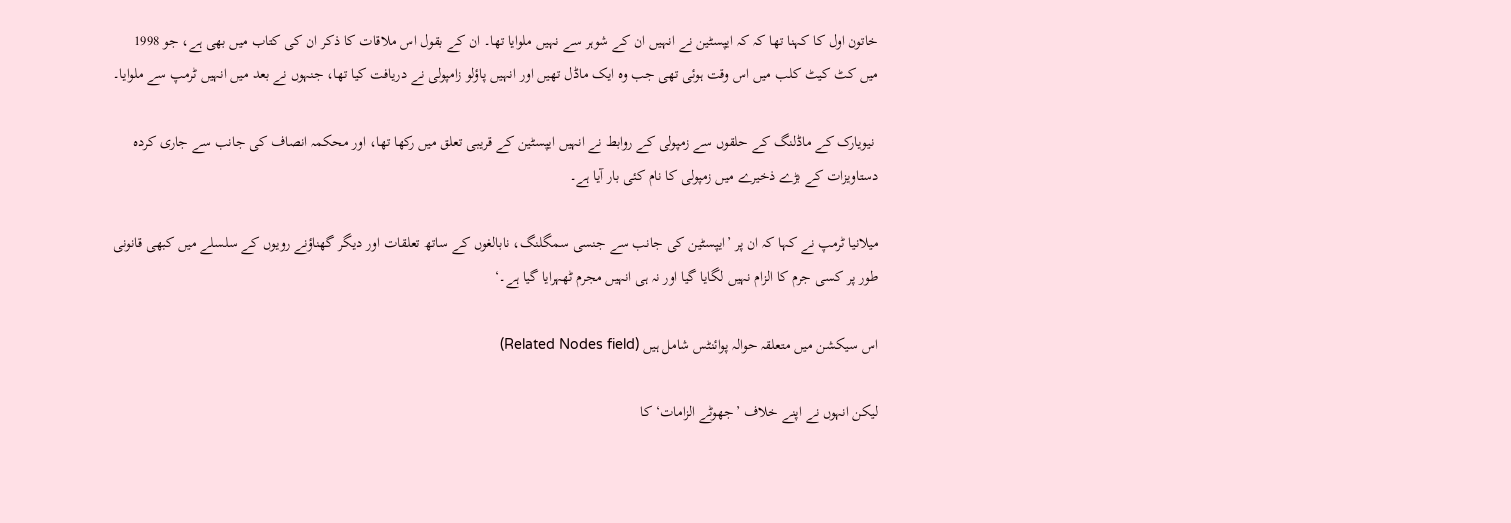خاتون اول کا کہنا تھا کہ کہ ایپسٹین نے انہیں ان کے شوہر سے نہیں ملوایا تھا۔ ان کے بقول اس ملاقات کا ذکر ان کی کتاب میں بھی ہے، جو 1998 میں کٹ کیٹ کلب میں اس وقت ہوئی تھی جب وہ ایک ماڈل تھیں اور انہیں پاؤلو زامپولی نے دریافت کیا تھا، جنہوں نے بعد میں انہیں ٹرمپ سے ملوایا۔

 نیویارک کے ماڈلنگ کے حلقوں سے زمپولی کے روابط نے انہیں ایپسٹین کے قریبی تعلق میں رکھا تھا، اور محکمہ انصاف کی جانب سے جاری کردہ دستاویزات کے بڑے ذخیرے میں زمپولی کا نام کئی بار آیا ہے۔

میلانیا ٹرمپ نے کہا کہ ان پر ’ایپسٹین کی جانب سے جنسی سمگلنگ، نابالغوں کے ساتھ تعلقات اور دیگر گھناؤنے رویوں کے سلسلے میں کبھی قانونی طور پر کسی جرم کا الزام نہیں لگایا گیا اور نہ ہی انہیں مجرم ٹھہرایا گیا ہے۔‘

اس سیکشن میں متعلقہ حوالہ پوائنٹس شامل ہیں (Related Nodes field)

لیکن انہوں نے اپنے خلاف ’جھوٹے الزامات‘ کا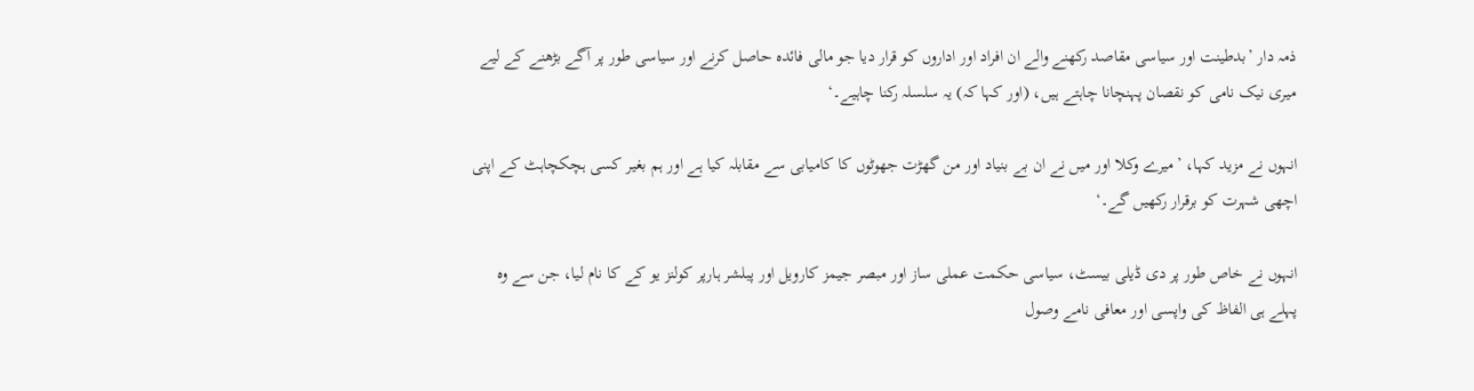ذمہ دار ’بدطینت اور سیاسی مقاصد رکھنے والے ان افراد اور اداروں کو قرار دیا جو مالی فائدہ حاصل کرنے اور سیاسی طور پر آگے بڑھنے کے لیے میری نیک نامی کو نقصان پہنچانا چاہتے ہیں، (اور کہا کہ) یہ سلسلہ رکنا چاہیے۔‘

انہوں نے مزید کہا، ’میرے وکلا اور میں نے ان بے بنیاد اور من گھڑت جھوٹوں کا کامیابی سے مقابلہ کیا ہے اور ہم بغیر کسی ہچکچاہٹ کے اپنی اچھی شہرت کو برقرار رکھیں گے۔‘

انہوں نے خاص طور پر دی ڈیلی بیسٹ، سیاسی حکمت عملی ساز اور مبصر جیمز کارویل اور پبلشر ہارپر کولنز یو کے کا نام لیا، جن سے وہ پہلے ہی الفاظ کی واپسی اور معافی نامے وصول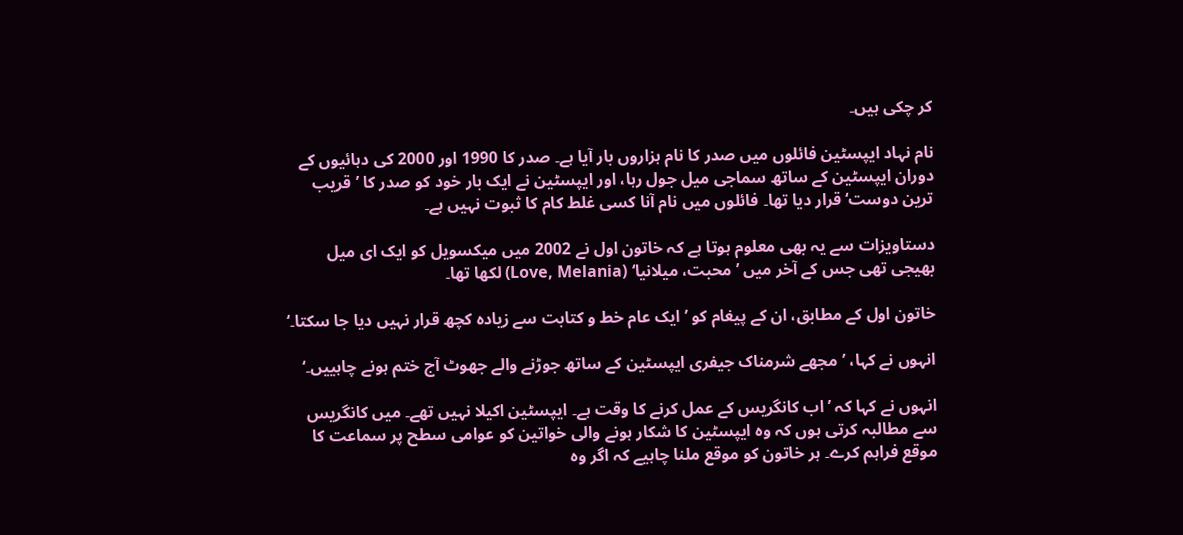کر چکی ہیں۔

نام نہاد ایپسٹین فائلوں میں صدر کا نام ہزاروں بار آیا ہے۔ صدر کا 1990 اور 2000 کی دہائیوں کے دوران ایپسٹین کے ساتھ سماجی میل جول رہا، اور ایپسٹین نے ایک بار خود کو صدر کا ’قریب ترین دوست‘ قرار دیا تھا۔ فائلوں میں نام آنا کسی غلط کام کا ثبوت نہیں ہے۔

دستاویزات سے یہ بھی معلوم ہوتا ہے کہ خاتون اول نے 2002 میں میکسویل کو ایک ای میل بھیجی تھی جس کے آخر میں ’محبت، میلانیا‘ (Love, Melania) لکھا تھا۔

خاتون اول کے مطابق، ان کے پیغام کو ’ایک عام خط و کتابت سے زیادہ کچھ قرار نہیں دیا جا سکتا۔‘

انہوں نے کہا، ’مجھے شرمناک جیفری ایپسٹین کے ساتھ جوڑنے والے جھوٹ آج ختم ہونے چاہییں۔‘

انہوں نے کہا کہ ’اب کانگریس کے عمل کرنے کا وقت ہے۔ ایپسٹین اکیلا نہیں تھے۔ میں کانگریس سے مطالبہ کرتی ہوں کہ وہ ایپسٹین کا شکار ہونے والی خواتین کو عوامی سطح پر سماعت کا موقع فراہم کرے۔ ہر خاتون کو موقع ملنا چاہیے کہ اگر وہ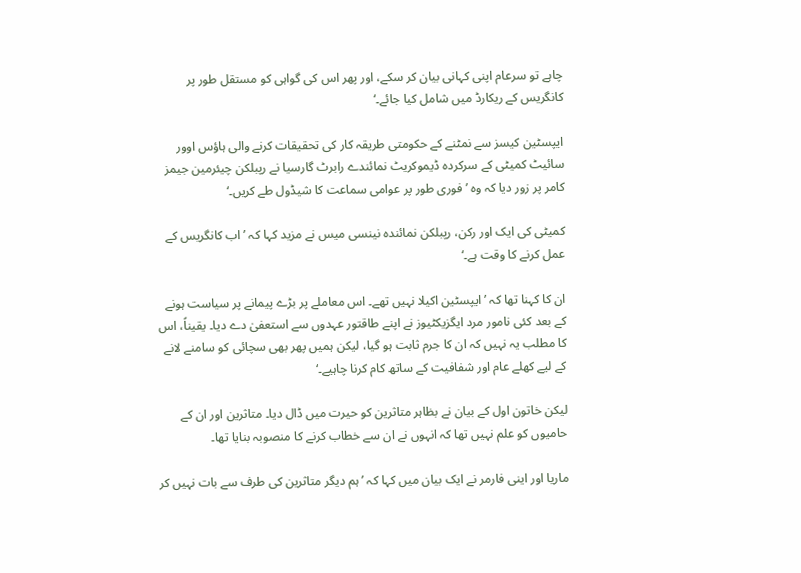چاہے تو سرعام اپنی کہانی بیان کر سکے، اور پھر اس کی گواہی کو مستقل طور پر کانگریس کے ریکارڈ میں شامل کیا جائے۔‘

ایپسٹین کیسز سے نمٹنے کے حکومتی طریقہ کار کی تحقیقات کرنے والی ہاؤس اوور سائیٹ کمیٹی کے سرکردہ ڈیموکریٹ نمائندے رابرٹ گارسیا نے رپبلکن چیئرمین جیمز کامر پر زور دیا کہ وہ ’فوری طور پر عوامی سماعت کا شیڈول طے کریں۔‘

کمیٹی کی ایک اور رکن، رپبلکن نمائندہ نینسی میس نے مزید کہا کہ ’اب کانگریس کے عمل کرنے کا وقت ہے۔‘

ان کا کہنا تھا کہ ’ایپسٹین اکیلا نہیں تھے۔ اس معاملے پر بڑے پیمانے پر سیاست ہونے کے بعد کئی نامور مرد ایگزیکٹیوز نے اپنے طاقتور عہدوں سے استعفیٰ دے دیا۔ یقیناً، اس کا مطلب یہ نہیں کہ ان کا جرم ثابت ہو گیا، لیکن ہمیں پھر بھی سچائی کو سامنے لانے کے لیے کھلے عام اور شفافیت کے ساتھ کام کرنا چاہیے۔‘

لیکن خاتون اول کے بیان نے بظاہر متاثرین کو حیرت میں ڈال دیا۔ متاثرین اور ان کے حامیوں کو علم نہیں تھا کہ انہوں نے ان سے خطاب کرنے کا منصوبہ بنایا تھا۔

ماریا اور اینی فارمر نے ایک بیان میں کہا کہ ’ہم دیگر متاثرین کی طرف سے بات نہیں کر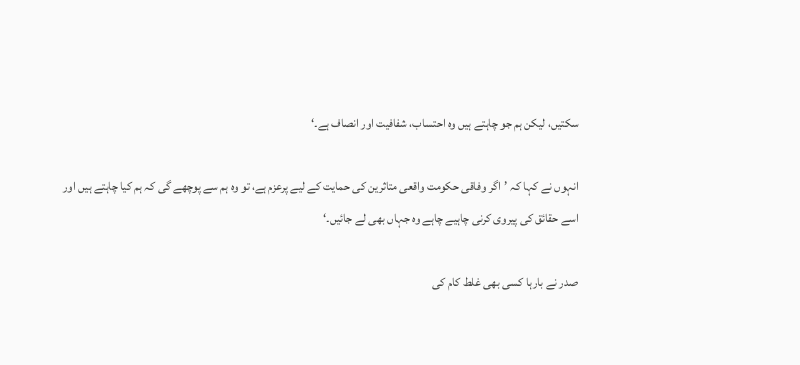سکتیں، لیکن ہم جو چاہتے ہیں وہ احتساب، شفافیت اور انصاف ہے۔‘

انہوں نے کہا کہ ’اگر وفاقی حکومت واقعی متاثرین کی حمایت کے لیے پرعزم ہے، تو وہ ہم سے پوچھے گی کہ ہم کیا چاہتے ہیں اور اسے حقائق کی پیروی کرنی چاہیے چاہے وہ جہاں بھی لے جائیں۔‘

صدر نے بارہا کسی بھی غلط کام کی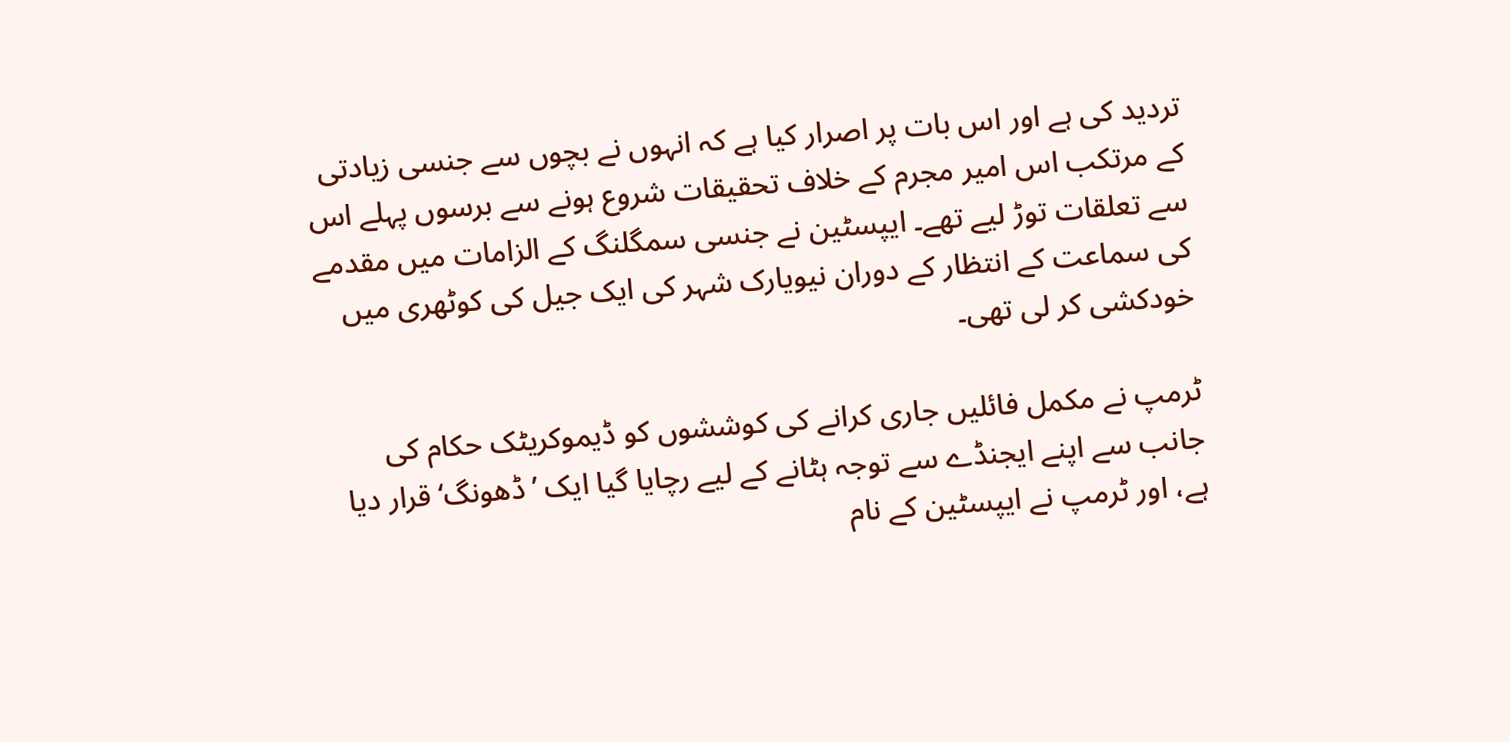تردید کی ہے اور اس بات پر اصرار کیا ہے کہ انہوں نے بچوں سے جنسی زیادتی کے مرتکب اس امیر مجرم کے خلاف تحقیقات شروع ہونے سے برسوں پہلے اس سے تعلقات توڑ لیے تھے۔ ایپسٹین نے جنسی سمگلنگ کے الزامات میں مقدمے کی سماعت کے انتظار کے دوران نیویارک شہر کی ایک جیل کی کوٹھری میں خودکشی کر لی تھی۔

ٹرمپ نے مکمل فائلیں جاری کرانے کی کوششوں کو ڈیموکریٹک حکام کی جانب سے اپنے ایجنڈے سے توجہ ہٹانے کے لیے رچایا گیا ایک ’ڈھونگ‘ قرار دیا ہے، اور ٹرمپ نے ایپسٹین کے نام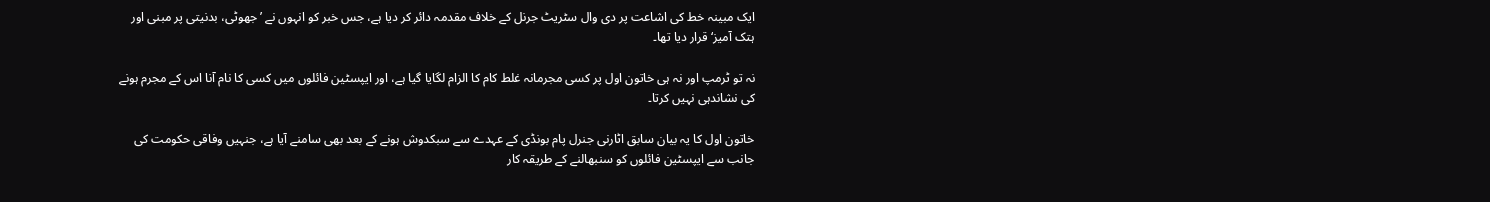ایک مبینہ خط کی اشاعت پر دی وال سٹریٹ جرنل کے خلاف مقدمہ دائر کر دیا ہے، جس خبر کو انہوں نے ’جھوٹی، بدنیتی پر مبنی اور ہتک آمیز‘ قرار دیا تھا۔

نہ تو ٹرمپ اور نہ ہی خاتون اول پر کسی مجرمانہ غلط کام کا الزام لگایا گیا ہے، اور ایپسٹین فائلوں میں کسی کا نام آنا اس کے مجرم ہونے کی نشاندہی نہیں کرتا۔

خاتون اول کا یہ بیان سابق اٹارنی جنرل پام بونڈی کے عہدے سے سبکدوش ہونے کے بعد بھی سامنے آیا ہے، جنہیں وفاقی حکومت کی جانب سے ایپسٹین فائلوں کو سنبھالنے کے طریقہ کار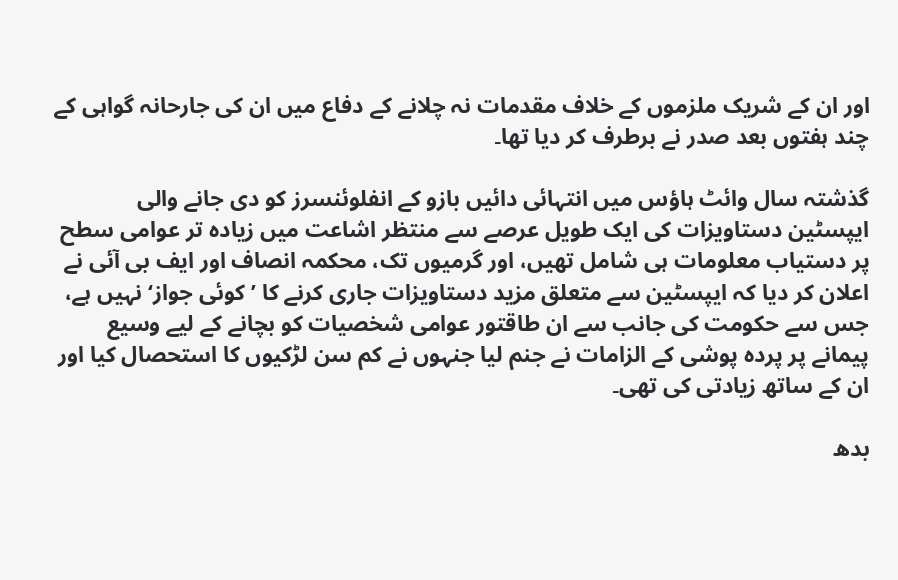اور ان کے شریک ملزموں کے خلاف مقدمات نہ چلانے کے دفاع میں ان کی جارحانہ گواہی کے چند ہفتوں بعد صدر نے برطرف کر دیا تھا۔

گذشتہ سال وائٹ ہاؤس میں انتہائی دائیں بازو کے انفلوئنسرز کو دی جانے والی ایپسٹین دستاویزات کی ایک طویل عرصے سے منتظر اشاعت میں زیادہ تر عوامی سطح پر دستیاب معلومات ہی شامل تھیں، اور گرمیوں تک، محکمہ انصاف اور ایف بی آئی نے اعلان کر دیا کہ ایپسٹین سے متعلق مزید دستاویزات جاری کرنے کا ’کوئی جواز‘ نہیں ہے، جس سے حکومت کی جانب سے ان طاقتور عوامی شخصیات کو بچانے کے لیے وسیع پیمانے پر پردہ پوشی کے الزامات نے جنم لیا جنہوں نے کم سن لڑکیوں کا استحصال کیا اور ان کے ساتھ زیادتی کی تھی۔

بدھ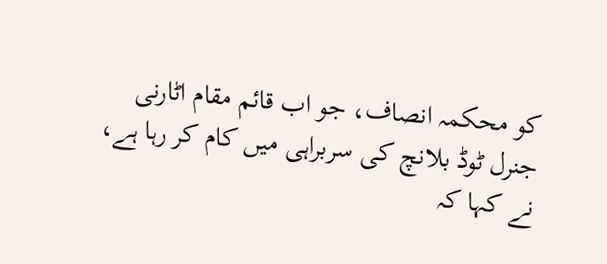کو محکمہ انصاف، جو اب قائم مقام اٹارنی جنرل ٹوڈ بلانچ کی سربراہی میں کام کر رہا ہے، نے کہا کہ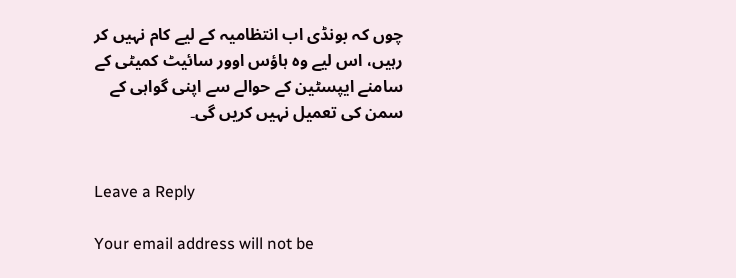چوں کہ بونڈی اب انتظامیہ کے لیے کام نہیں کر رہیں، اس لیے وہ ہاؤس اوور سائیٹ کمیٹی کے سامنے ایپسٹین کے حوالے سے اپنی گواہی کے سمن کی تعمیل نہیں کریں گی۔


Leave a Reply

Your email address will not be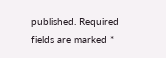published. Required fields are marked *